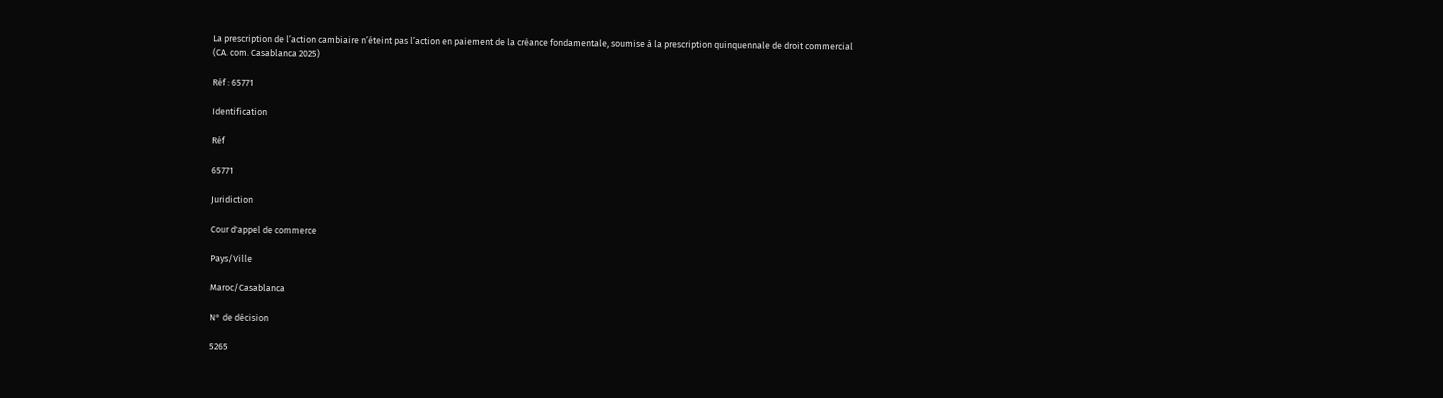La prescription de l’action cambiaire n’éteint pas l’action en paiement de la créance fondamentale, soumise à la prescription quinquennale de droit commercial (CA. com. Casablanca 2025)

Réf : 65771

Identification

Réf

65771

Juridiction

Cour d'appel de commerce

Pays/Ville

Maroc/Casablanca

N° de décision

5265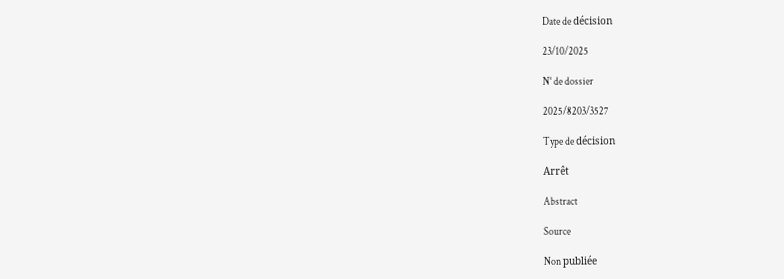Date de décision

23/10/2025

N° de dossier

2025/8203/3527

Type de décision

Arrêt

Abstract

Source

Non publiée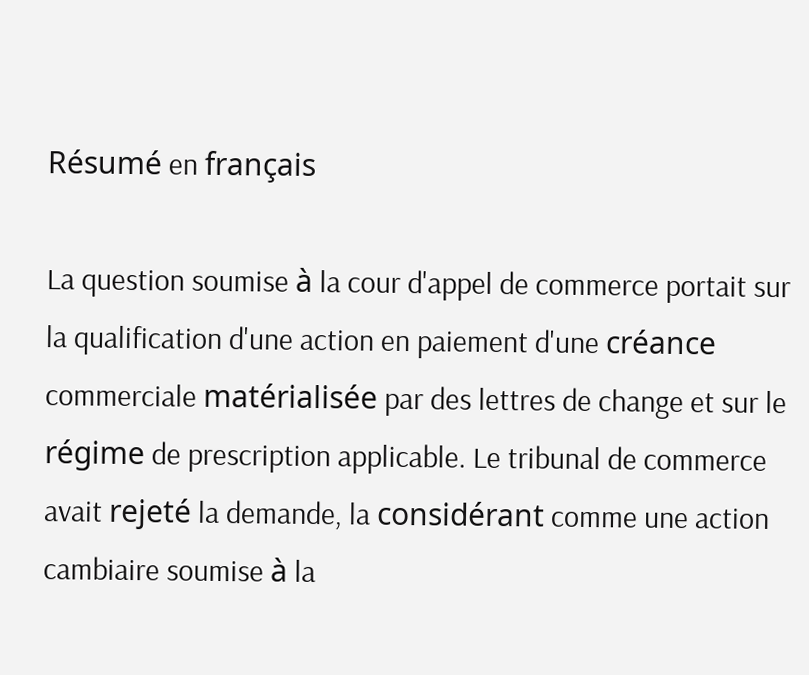Résumé en français

La question soumise à la cour d'appel de commerce portait sur la qualification d'une action en paiement d'une créance commerciale matérialisée par des lettres de change et sur le régime de prescription applicable. Le tribunal de commerce avait rejeté la demande, la considérant comme une action cambiaire soumise à la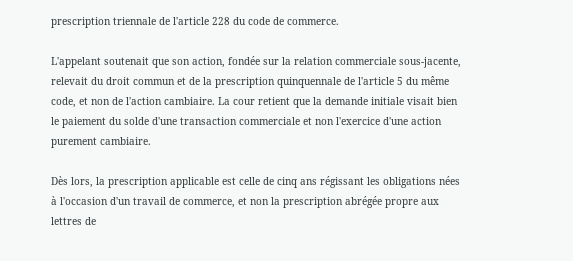prescription triennale de l'article 228 du code de commerce.

L'appelant soutenait que son action, fondée sur la relation commerciale sous-jacente, relevait du droit commun et de la prescription quinquennale de l'article 5 du même code, et non de l'action cambiaire. La cour retient que la demande initiale visait bien le paiement du solde d'une transaction commerciale et non l'exercice d'une action purement cambiaire.

Dès lors, la prescription applicable est celle de cinq ans régissant les obligations nées à l'occasion d'un travail de commerce, et non la prescription abrégée propre aux lettres de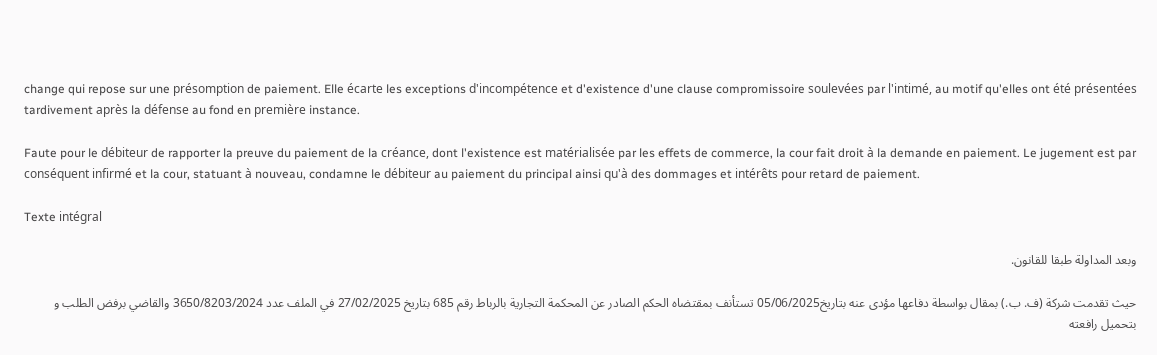change qui repose sur une présomption de paiement. Elle écarte les exceptions d'incompétence et d'existence d'une clause compromissoire soulevées par l'intimé, au motif qu'elles ont été présentées tardivement après la défense au fond en première instance.

Faute pour le débiteur de rapporter la preuve du paiement de la créance, dont l'existence est matérialisée par les effets de commerce, la cour fait droit à la demande en paiement. Le jugement est par conséquent infirmé et la cour, statuant à nouveau, condamne le débiteur au paiement du principal ainsi qu'à des dommages et intérêts pour retard de paiement.

Texte intégral

وبعد المداولة طبقا للقانون.

حيث تقدمت شركة (ف. ب.) بمقال بواسطة دفاعها مؤدى عنه بتاريخ05/06/2025 تستأنف بمقتضاه الحكم الصادر عن المحكمة التجارية بالرباط رقم 685 بتاريخ 27/02/2025 في الملف عدد 3650/8203/2024 والقاضي برفض الطلب و بتحميل رافعته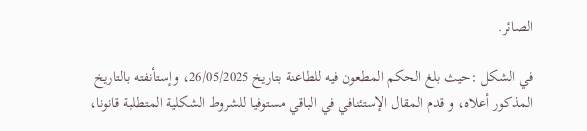الصائر.

في الشكل :حيث بلغ الحكم المطعون فيه للطاعنة بتاريخ 26/05/2025، وإستأنفته بالتاريخ المذكور أعلاه، و قدم المقال الإستئنافي في الباقي مستوفيا للشروط الشكلية المتطلبة قانونا،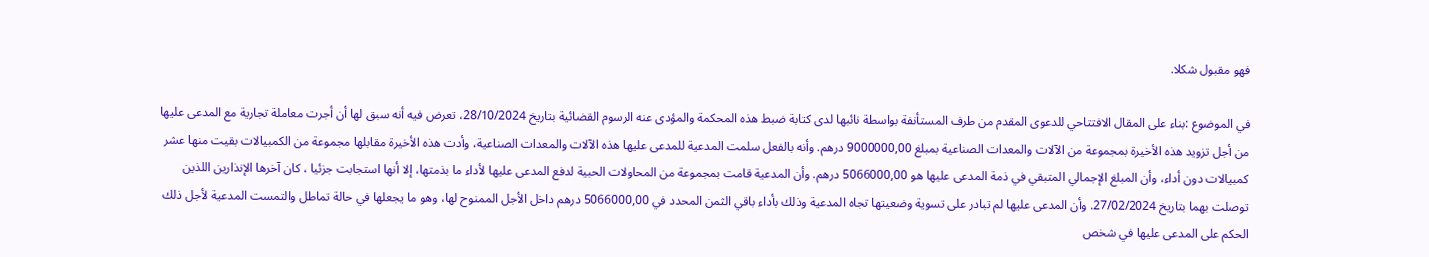فهو مقبول شكلا.

في الموضوع :بناء على المقال الافتتاحي للدعوى المقدم من طرف المستأنفة بواسطة نائبها لدى كتابة ضبط هذه المحكمة والمؤدى عنه الرسوم القضائية بتاريخ 28/10/2024، تعرض فيه أنه سبق لها أن أجرت معاملة تجارية مع المدعى عليها من أجل تزويد هذه الأخيرة بمجموعة من الآلات والمعدات الصناعية بمبلغ 9000000,00 درهم. وأنه بالفعل سلمت المدعية للمدعى عليها هذه الآلات والمعدات الصناعية، وأدت هذه الأخيرة مقابلها مجموعة من الكمبيالات بقيت منها عشر كمبيالات دون أداء، وأن المبلغ الإجمالي المتبقي في ذمة المدعى عليها هو 5066000,00 درهم. وأن المدعية قامت بمجموعة من المحاولات الحبية لدفع المدعى عليها لأداء ما بذمتها، إلا أنها استجابت جزئيا ، كان آخرها الإنذارين اللذين توصلت بهما بتاريخ 27/02/2024. وأن المدعى عليها لم تبادر على تسوية وضعيتها تجاه المدعية وذلك بأداء باقي الثمن المحدد في 5066000,00 درهم داخل الأجل الممنوح لها، وهو ما يجعلها في حالة تماطل والتمست المدعية لأجل ذلك الحكم على المدعى عليها في شخص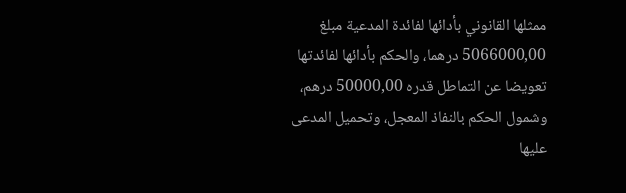ممثلها القانوني بأدائها لفائدة المدعية مبلغ 5066000,00 درهما، والحكم بأدائها لفائدتها تعويضا عن التماطل قدره 50000,00 درهم، وشمول الحكم بالنفاذ المعجل، وتحميل المدعى عليها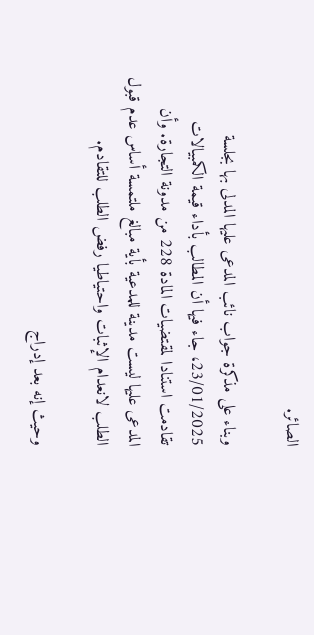الصائر.

وبناء على مذكرة جواب نائب المدعى عليها المدلى بها بجلسة 23/01/2025، جاء فيها أن المطالب بأداء قيمة الكمبيالات تقادمت استنادا لمقتضيات المادة 228 من مدونة التجارة. وأن المدعى عليها ليست مدينة للمدعية بأية مبالغ ملتمسة أساس عدم قبول الطلب لانعدام الإثبات واحتياطيا رفض الطلب للتقادم.

وحيث إنه بعد إدراج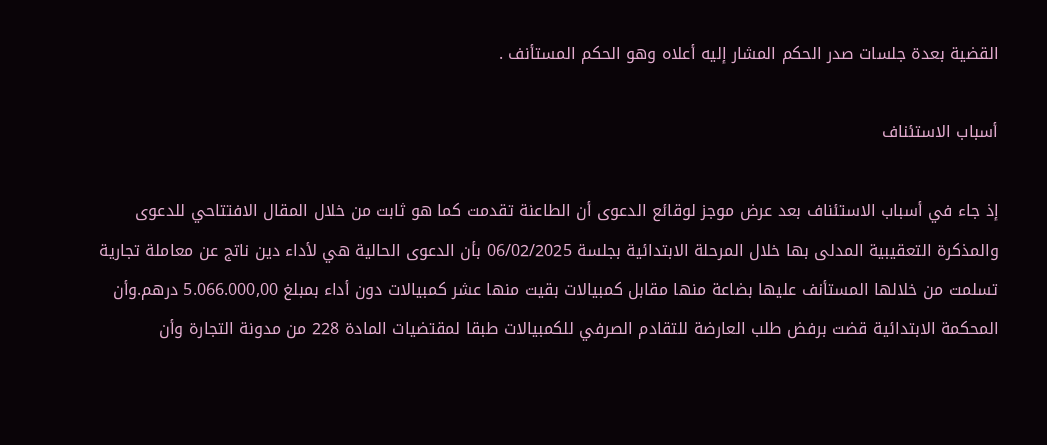القضية بعدة جلسات صدر الحكم المشار إليه أعلاه وهو الحكم المستأنف .

أسباب الاستئناف

إذ جاء في أسباب الاستئناف بعد عرض موجز لوقائع الدعوى أن الطاعنة تقدمت كما هو ثابت من خلال المقال الافتتاحي للدعوى والمذكرة التعقيبية المدلى بها خلال المرحلة الابتدائية بجلسة 06/02/2025 بأن الدعوى الحالية هي لأداء دين ناتج عن معاملة تجارية تسلمت من خلالها المستأنف عليها بضاعة منها مقابل كمبيالات بقيت منها عشر كمبيالات دون أداء بمبلغ 5.066.000,00 درهم.وأن المحكمة الابتدائية قضت برفض طلب العارضة للتقادم الصرفي للكمبيالات طبقا لمقتضيات المادة 228 من مدونة التجارة وأن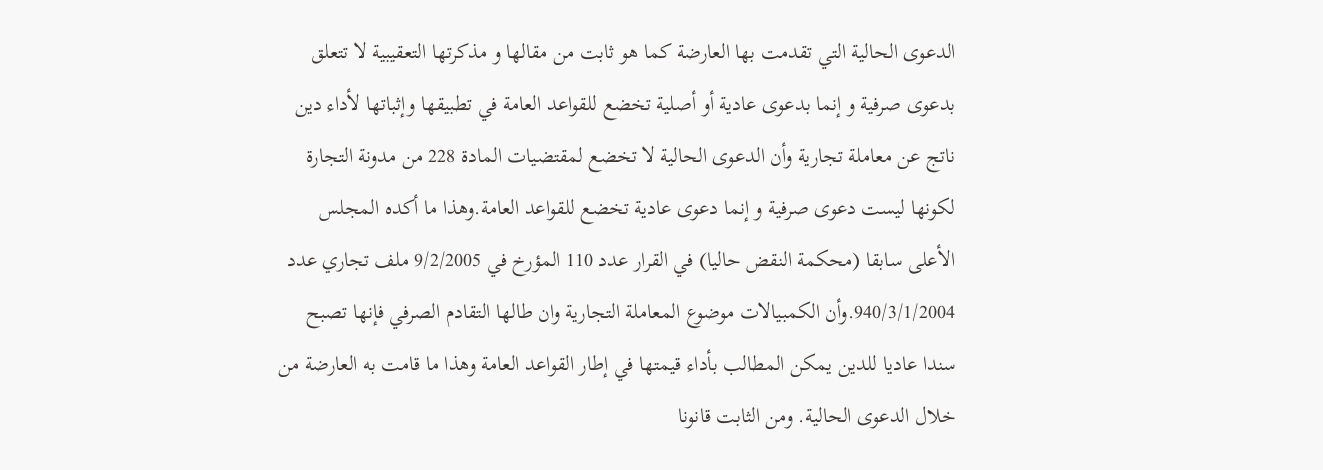الدعوى الحالية التي تقدمت بها العارضة كما هو ثابت من مقالها و مذكرتها التعقيبية لا تتعلق بدعوى صرفية و إنما بدعوى عادية أو أصلية تخضع للقواعد العامة في تطبيقها وإثباتها لأداء دين ناتج عن معاملة تجارية وأن الدعوى الحالية لا تخضع لمقتضيات المادة 228 من مدونة التجارة لكونها ليست دعوى صرفية و إنما دعوى عادية تخضع للقواعد العامة.وهذا ما أكده المجلس الأعلى سابقا (محكمة النقض حاليا) في القرار عدد 110 المؤرخ في 9/2/2005 ملف تجاري عدد 940/3/1/2004.وأن الكمبيالات موضوع المعاملة التجارية وان طالها التقادم الصرفي فإنها تصبح سندا عاديا للدين يمكن المطالب بأداء قيمتها في إطار القواعد العامة وهذا ما قامت به العارضة من خلال الدعوى الحالية. ومن الثابت قانونا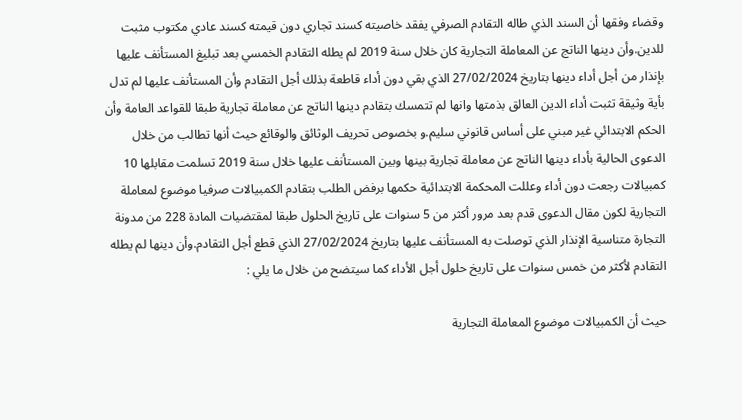وقضاء وفقها أن السند الذي طاله التقادم الصرفي يفقد خاصيته کسند تجاري دون قيمته کسند عادي مكتوب مثبت للدين.وأن دينها الناتج عن المعاملة التجارية كان خلال سنة 2019 لم يطله التقادم الخمسي بعد تبليغ المستأنف عليها بإنذار من أجل أداء دينها بتاريخ 27/02/2024 الذي بقي دون أداء قاطعة بذلك أجل التقادم وأن المستأنف عليها لم تدل بأية وثيقة تثبت أداء الدين العالق بذمتها وانها لم تتمسك بتقادم دينها الناتج عن معاملة تجارية طبقا للقواعد العامة وأن الحكم الابتدائي غير مبني على أساس قانوني سليم.و بخصوص تحريف الوثائق والوقائع حيث أنها تطالب من خلال الدعوى الحالية بأداء دينها الناتج عن معاملة تجارية بينها وبين المستأنف عليها خلال سنة 2019 تسلمت مقابلها 10 كمبيالات رجعت دون أداء وعللت المحكمة الابتدائية حكمها برفض الطلب بتقادم الكمبيالات صرفيا موضوع لمعاملة التجارية لكون مقال الدعوى قدم بعد مرور أكثر من 5 سنوات على تاريخ الحلول طبقا لمقتضيات المادة 228 من مدونة التجارة متناسية الإنذار الذي توصلت به المستأنف عليها بتاريخ 27/02/2024 الذي قطع أجل التقادم.وأن دينها لم يطله التقادم لأكثر من خمس سنوات على تاريخ حلول أجل الأداء كما سيتضح من خلال ما يلي :

حيث أن الكمبيالات موضوع المعاملة التجارية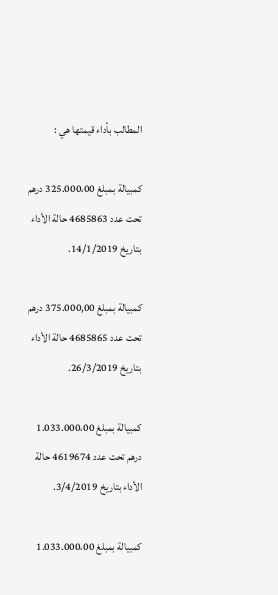المطالب بأداء قيمتها هي :

كمبيالة بمبلغ 325.000،00 درهم تحت عدد 4685863 حالة الأداء بتاريخ 14/1/2019.

كمبيالة بمبلغ 375.000,00 درهم تحت عدد 4685865 حالة الأداء بتاريخ 26/3/2019.

كمبيالة بمبلغ 1.033.000،00 درهم تحت عدد 4619674 حالة الأداء بتاريخ 3/4/2019.

كمبيالة بمبلغ 1.033.000،00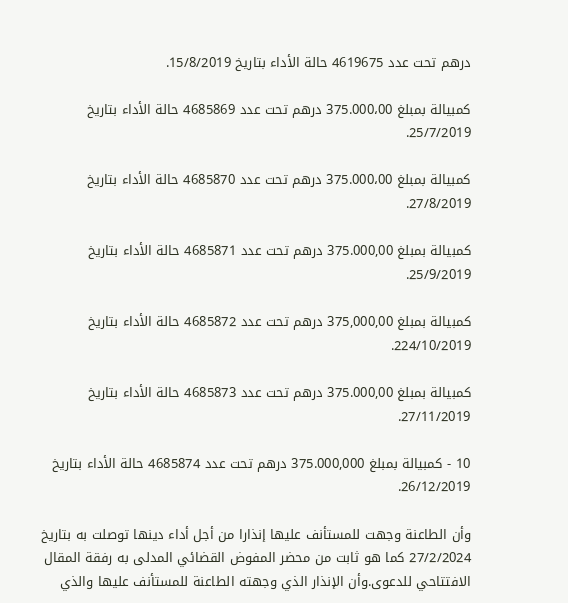درهم تحت عدد 4619675 حالة الأداء بتاريخ 15/8/2019.

كمبيالة بمبلغ 375.000،00 درهم تحت عدد 4685869 حالة الأداء بتاريخ 25/7/2019.

كمبيالة بمبلغ 375.000،00 درهم تحت عدد 4685870 حالة الأداء بتاريخ 27/8/2019.

كمبيالة بمبلغ 375.000,00 درهم تحت عدد 4685871 حالة الأداء بتاريخ 25/9/2019.

كمبيالة بمبلغ 375,000,00 درهم تحت عدد 4685872 حالة الأداء بتاريخ 224/10/2019.

كمبيالة بمبلغ 375.000,00 درهم تحت عدد 4685873 حالة الأداء بتاريخ 27/11/2019.

10 - كمبيالة بمبلغ 375.000,000 درهم تحت عدد 4685874 حالة الأداء بتاريخ 26/12/2019.

وأن الطاعنة وجهت للمستأنف عليها إنذارا من أجل أداء دينها توصلت به بتاريخ 27/2/2024 كما هو ثابت من محضر المفوض القضائي المدلى به رفقة المقال الافتتاحي للدعوى.وأن الإنذار الذي وجهته الطاعنة للمستأنف عليها والذي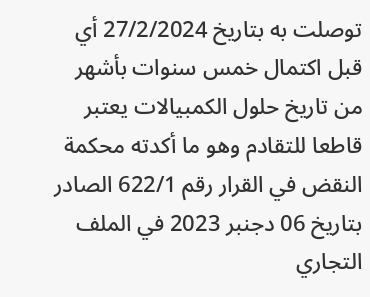توصلت به بتاريخ 27/2/2024 أي قبل اكتمال خمس سنوات بأشهر من تاريخ حلول الكمبيالات يعتبر قاطعا للتقادم وهو ما أكدته محكمة النقض في القرار رقم 622/1 الصادر بتاريخ 06 دجنبر 2023 في الملف التجاري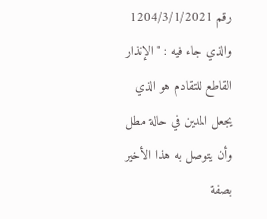رقم 1204/3/1/2021 والذي جاء فيه : "الإنذار القاطع للتقادم هو الذي يجعل المدين في حالة مطل وأن يتوصل به هذا الأخير بصفة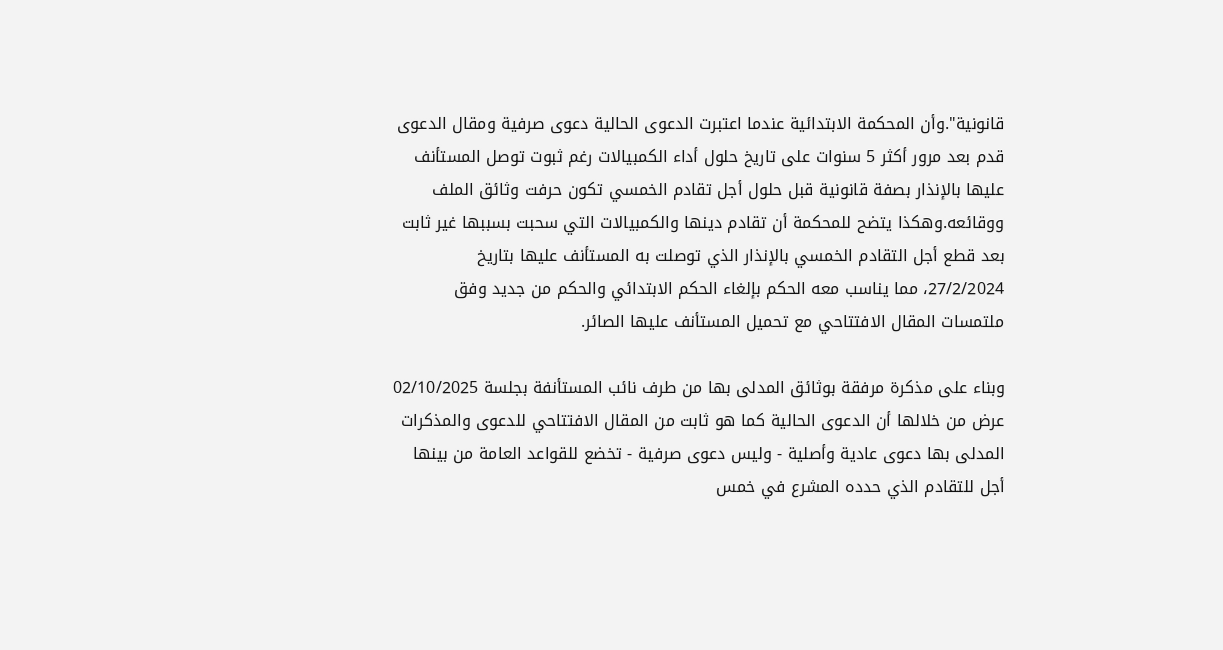قانونية".وأن المحكمة الابتدائية عندما اعتبرت الدعوى الحالية دعوى صرفية ومقال الدعوى قدم بعد مرور أكثر 5 سنوات على تاريخ حلول أداء الكمبيالات رغم ثبوت توصل المستأنف عليها بالإنذار بصفة قانونية قبل حلول أجل تقادم الخمسي تكون حرفت وثائق الملف ووقائعه.وهكذا يتضح للمحكمة أن تقادم دينها والكمبيالات التي سحبت بسببها غير ثابت بعد قطع أجل التقادم الخمسي بالإنذار الذي توصلت به المستأنف عليها بتاريخ 27/2/2024، مما يناسب معه الحكم بإلغاء الحكم الابتدائي والحكم من جديد وفق ملتمسات المقال الافتتاحي مع تحميل المستأنف عليها الصائر.

وبناء على مذكرة مرفقة بوثائق المدلى بها من طرف نائب المستأنفة بجلسة 02/10/2025 عرض من خلالها أن الدعوى الحالية كما هو ثابت من المقال الافتتاحي للدعوى والمذكرات المدلى بها دعوى عادية وأصلية - وليس دعوى صرفية - تخضع للقواعد العامة من بينها أجل للتقادم الذي حدده المشرع في خمس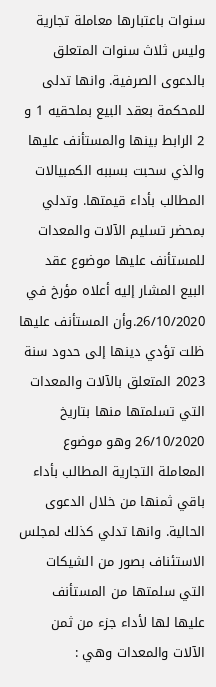سنوات باعتبارها معاملة تجارية وليس ثلاث سنوات المتعلق بالدعوى الصرفية. وانها تدلى للمحكمة بعقد البيع بملحقيه 1 و 2 الرابط بينها والمستأنف عليها والذي سحبت بسببه الكمبيالات المطالب بأداء قيمتها. وتدلي بمحضر تسليم الآلات والمعدات للمستأنف عليها موضوع عقد البيع المشار إليه أعلاه مؤرخ في 26/10/2020.وأن المستأنف عليها ظلت تؤدي دينها إلى حدود سنة 2023 المتعلق بالآلات والمعدات التي تسلمتها منها بتاريخ 26/10/2020 وهو موضوع المعاملة التجارية المطالب بأداء باقي ثمنها من خلال الدعوى الحالية. وانها تدلي كذلك لمجلس الاستئناف بصور من الشيكات التي سلمتها من المستأنف عليها لها لأداء جزء من ثمن الآلات والمعدات وهي :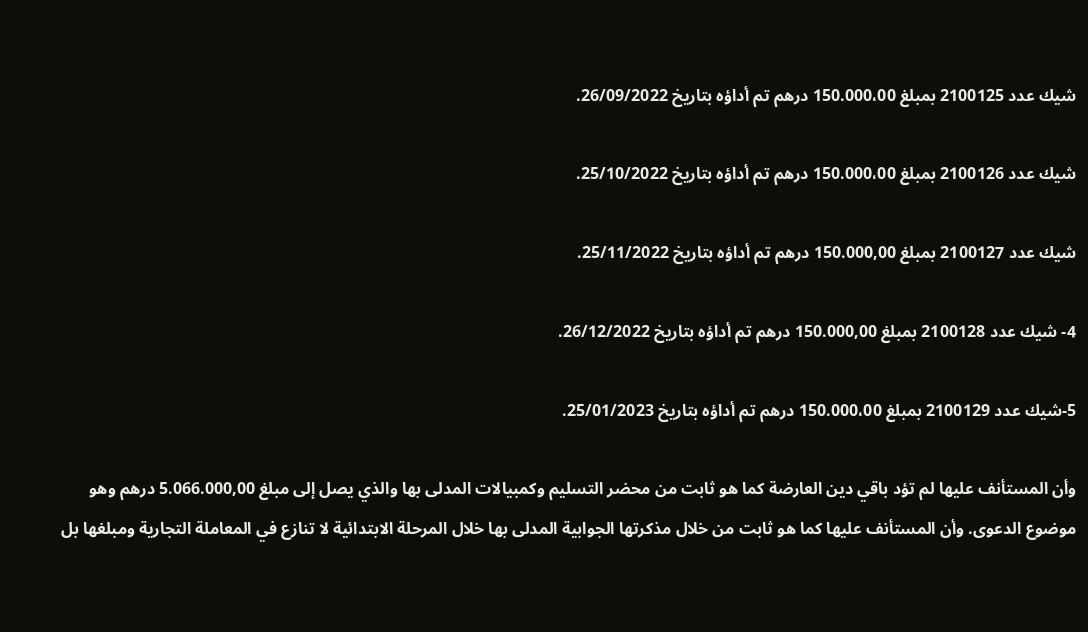شيك عدد 2100125 بمبلغ 150.000،00 درهم تم أداؤه بتاريخ 26/09/2022.

شيك عدد 2100126 بمبلغ 150.000،00 درهم تم أداؤه بتاريخ 25/10/2022.

شيك عدد 2100127 بمبلغ 150.000,00 درهم تم أداؤه بتاريخ 25/11/2022.

4- شيك عدد 2100128 بمبلغ 150.000,00 درهم تم أداؤه بتاريخ 26/12/2022.

5-شيك عدد 2100129 بمبلغ 150.000،00 درهم تم أداؤه بتاريخ 25/01/2023.

وأن المستأنف عليها لم تؤد باقي دين العارضة كما هو ثابت من محضر التسليم وكمبيالات المدلى بها والذي يصل إلى مبلغ 5.066.000,00 درهم وهو موضوع الدعوى. وأن المستأنف عليها كما هو ثابت من خلال مذكرتها الجوابية المدلى بها خلال المرحلة الابتدائية لا تنازع في المعاملة التجارية ومبلغها بل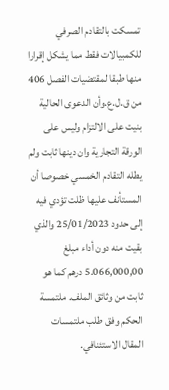تمسكت بالتقادم الصرفي للكمبيالات فقط مما يشكل إقرارا منها طبقا لمقتضيات الفصل 406 من ق.ل.ع.وأن الدعوى الحالية بنيت على الالتزام وليس على الورقة التجارية وان دينها ثابت ولم يطله التقادم الخمسي خصوصا أن المستأنف عليها ظلت تؤدي فيه إلى حدود 25/01/2023 والذي بقيت منه دون أداء مبلغ 5.066,000,00 درهم كما هو ثابت من وثائق الملف. ملتمسة الحكم وفق طلب ملتمسات المقال الاستئنافي.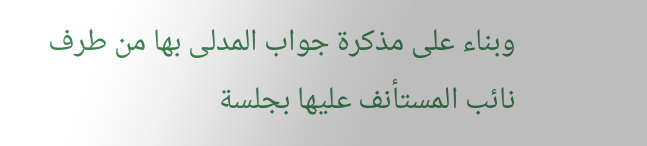وبناء على مذكرة جواب المدلى بها من طرف نائب المستأنف عليها بجلسة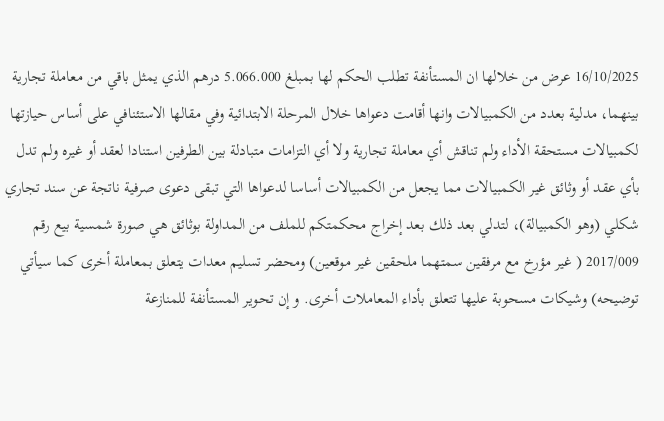16/10/2025 عرض من خلالها ان المستأنفة تطلب الحكم لها بمبلغ 5.066.000 درهم الذي يمثل باقي من معاملة تجارية بينهما، مدلية بعدد من الكمبيالات وانها أقامت دعواها خلال المرحلة الابتدائية وفي مقالها الاستئنافي على أساس حيازتها لكمبيالات مستحقة الأداء ولم تناقش أي معاملة تجارية ولا أي التزامات متبادلة بين الطرفين استنادا لعقد أو غيره ولم تدل بأي عقد أو وثائق غير الكمبيالات مما يجعل من الكمبيالات أساسا لدعواها التي تبقى دعوى صرفية ناتجة عن سند تجاري شكلي (وهو الكمبيالة)، لتدلي بعد ذلك بعد إخراج محكمتكم للملف من المداولة بوثائق هي صورة شمسية بيع رقم 2017/009 ( غير مؤرخ مع مرفقين سمتهما ملحقين غير موقعين) ومحضر تسليم معدات يتعلق بمعاملة أخرى كما سيأتي توضيحه) وشيكات مسحوبة عليها تتعلق بأداء المعاملات أخرى. و إن تحوير المستأنفة للمنازعة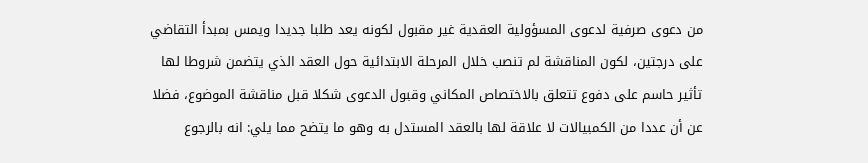من دعوى صرفية لدعوى المسؤولية العقدية غير مقبول لكونه يعد طلبا جديدا ويمس بمبدأ التقاضي على درجتين، لكون المناقشة لم تنصب خلال المرحلة الابتدائية حول العقد الذي يتضمن شروطا لها تأثير حاسم على دفوع تتعلق بالاختصاص المكاني وقبول الدعوى شكلا قبل مناقشة الموضوع، فضلا عن أن عددا من الكمبيالات لا علاقة لها بالعقد المستدل به وهو ما يتضح مما يلي: انه بالرجوع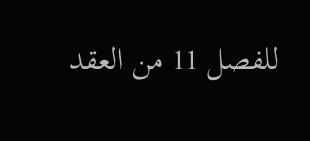للفصل 11 من العقد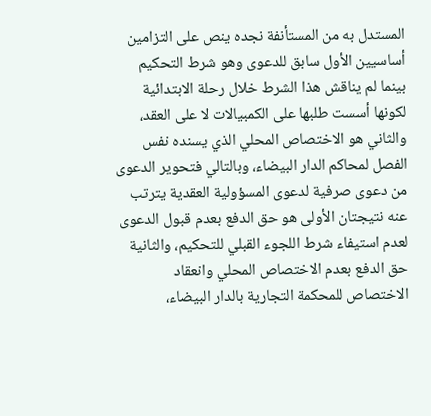المستدل به من المستأنفة نجده ينص على التزامين أساسيين الأول سابق للدعوى وهو شرط التحكيم بينما لم يناقش هذا الشرط خلال رحلة الابتدائية لكونها أسست طلبها على الكمبيالات لا على العقد، والثاني هو الاختصاص المحلي الذي يسنده نفس الفصل لمحاكم الدار البيضاء، وبالتالي فتحوير الدعوى من دعوى صرفية لدعوى المسؤولية العقدية يترتب عنه نتيجتان الأولى هو حق الدفع بعدم قبول الدعوى لعدم استيفاء شرط اللجوء القبلي للتحكيم، والثانية حق الدفع بعدم الاختصاص المحلي وانعقاد الاختصاص للمحكمة التجارية بالدار البيضاء،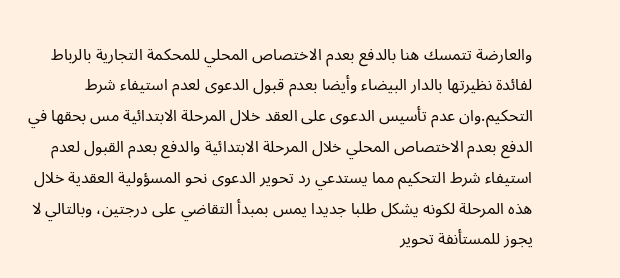والعارضة تتمسك هنا بالدفع بعدم الاختصاص المحلي للمحكمة التجارية بالرباط لفائدة نظيرتها بالدار البيضاء وأيضا بعدم قبول الدعوى لعدم استيفاء شرط التحكيم.وان عدم تأسيس الدعوى على العقد خلال المرحلة الابتدائية مس بحقها في الدفع بعدم الاختصاص المحلي خلال المرحلة الابتدائية والدفع بعدم القبول لعدم استيفاء شرط التحكيم مما يستدعي رد تحوير الدعوى نحو المسؤولية العقدية خلال هذه المرحلة لكونه يشكل طلبا جديدا يمس بمبدأ التقاضي على درجتين، وبالتالي لا يجوز للمستأنفة تحوير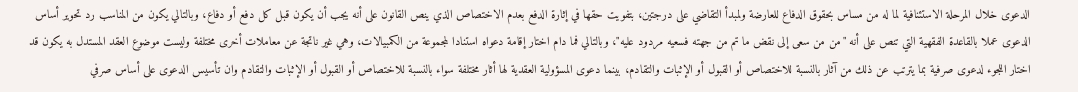الدعوى خلال المرحلة الاستئنافية لما له من مساس بحقوق الدفاع للعارضة ولمبدأ التقاضي على درجتين، بتفويت حقها في إثارة الدفع بعدم الاختصاص الذي ينص القانون على أنه يجب أن يكون قبل كل دفع أو دفاع، وبالتالي يكون من المناسب رد تحوير أساس الدعوى عملا بالقاعدة الفقهية التي تنص على أنه "من من سعى إلى نقض ما تم من جهته فسعيه مردود عليه"، وبالتالي فما دام اختار إقامة دعواه استنادا لمجموعة من الكمبيالات، وهي غير ناتجة عن معاملات أخرى مختلفة وليست موضوع العقد المستدل به يكون قد اختار اللجوء لدعوى صرفية بما يترتب عن ذلك من آثار بالنسبة للاختصاص أو القبول أو الإثبات والتقادم، بينما دعوى المسؤولية العقدية لها أثار مختلفة سواء بالنسبة للاختصاص أو القبول أو الإثبات والتقادم وان تأسيس الدعوى على أساس صرفي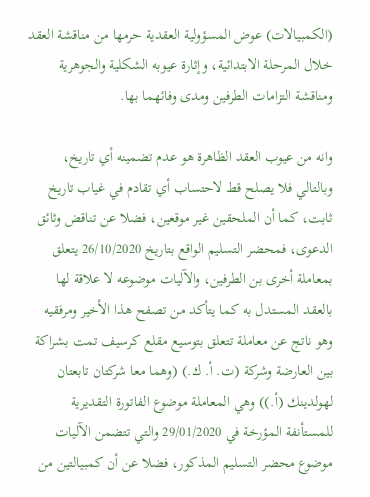(الكمبيالات) عوض المسؤولية العقدية حرمها من مناقشة العقد خلال المرحلة الابتدائية، وإثارة عيوبه الشكلية والجوهرية ومناقشة التزامات الطرفين ومدى وفائهما بها.

وانه من عيوب العقد الظاهرة هو عدم تضمينه أي تاريخ، وبالتالي فلا يصلح قط لاحتساب أي تقادم في غياب تاريخ ثابت، كما أن الملحقين غير موقعين، فضلا عن تناقض وثائق الدعوى، فمحضر التسليم الواقع بتاريخ 26/10/2020 يتعلق بمعاملة أخرى بن الطرفين، والآليات موضوعه لا علاقة لها بالعقد المستدل به كما يتأكد من تصفح هذا الأخير ومرفقيه وهو ناتج عن معاملة تتعلق بتوسيع مقلع كرسيف تمت بشراكة بين العارضة وشركة (ت. أ. ك.) (وهما معا شركتان تابعتان لهولدينك (أ.)) وهي المعاملة موضوع الفاتورة التقديرية للمستأنفة المؤرخة في 29/01/2020 والتي تتضمن الآليات موضوع محضر التسليم المذكور، فضلا عن أن كمبيالتين من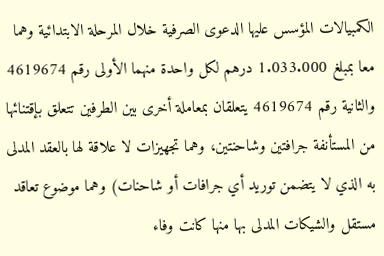الكمبيالات المؤسس عليها الدعوى الصرفية خلال المرحلة الابتدائية وهما معا بمبلغ 1.033.000 درهم لكل واحدة منهما الأولى رقم 4619674 والثانية رقم 4619674 يتعلقان بمعاملة أخرى بين الطرفين تتعلق بإقتنائها من المستأنفة جرافتين وشاحنتين، وهما تجهيزات لا علاقة لها بالعقد المدلى به الذي لا يتضمن توريد أي جرافات أو شاحنات) وهما موضوع تعاقد مستقل والشيكات المدلى بها منها كانت وفاء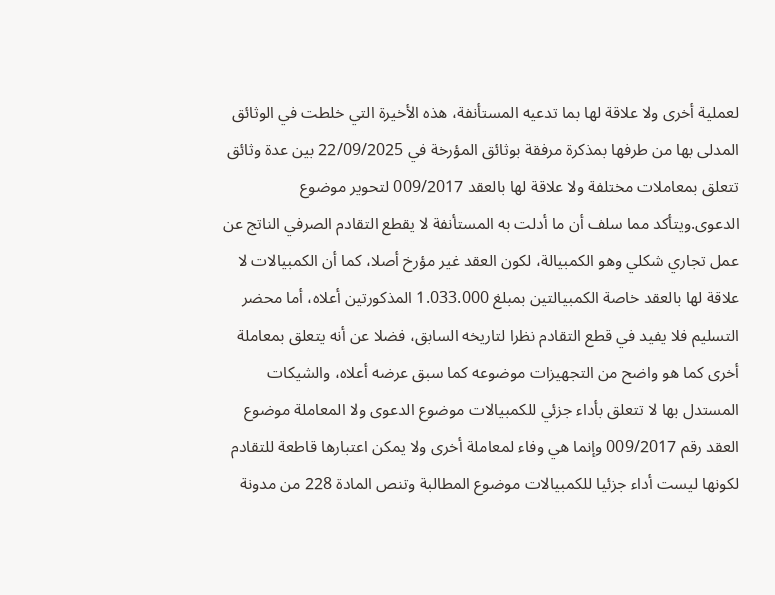لعملية أخرى ولا علاقة لها بما تدعيه المستأنفة، هذه الأخيرة التي خلطت في الوثائق المدلى بها من طرفها بمذكرة مرفقة بوثائق المؤرخة في 22/09/2025 بين عدة وثائق تتعلق بمعاملات مختلفة ولا علاقة لها بالعقد 009/2017 لتحوير موضوع الدعوى.ويتأكد مما سلف أن ما أدلت به المستأنفة لا يقطع التقادم الصرفي الناتج عن عمل تجاري شكلي وهو الكمبيالة، لكون العقد غير مؤرخ أصلا، كما أن الكمبيالات لا علاقة لها بالعقد خاصة الكمبيالتين بمبلغ 1.033.000 المذكورتين أعلاه، أما محضر التسليم فلا يفيد في قطع التقادم نظرا لتاريخه السابق، فضلا عن أنه يتعلق بمعاملة أخرى كما هو واضح من التجهيزات موضوعه كما سبق عرضه أعلاه، والشيكات المستدل بها لا تتعلق بأداء جزئي للكمبيالات موضوع الدعوى ولا المعاملة موضوع العقد رقم 009/2017 وإنما هي وفاء لمعاملة أخرى ولا يمكن اعتبارها قاطعة للتقادم لكونها ليست أداء جزئيا للكمبيالات موضوع المطالبة وتنص المادة 228 من مدونة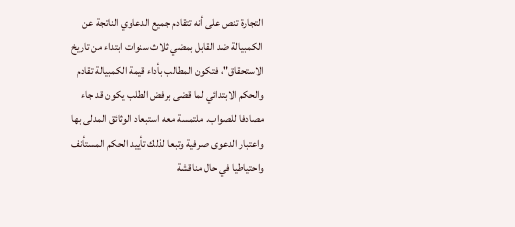التجارة تنص على أنه تتقادم جميع الدعاوي الناتجة عن الكمبيالة ضد القابل بمضي ثلاث سنوات ابتداء من تاريخ الاستحقاق"، فتكون المطالب بأداء قيمة الكمبيالة تقادم والحكم الابتدائي لما قضى برفض الطلب يكون قد جاء مصادفا للصواب. ملتمسة معه استبعاد الوثائق المدلى بها واعتبار الدعوى صرفية وتبعا لذلك تأييد الحكم المستأنف واحتياطيا في حال مناقشة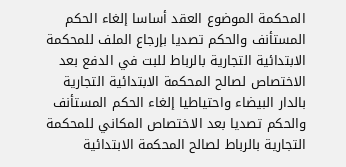المحكمة الموضوع العقد أساسا إلغاء الحكم المستأنف والحكم تصديا بإرجاع الملف للمحكمة الابتدائية التجارية بالرباط للبت في الدفع بعد الاختصاص لصالح المحكمة الابتدائية التجارية بالدار البيضاء واحتياطيا إلغاء الحكم المستأنف والحكم تصديا بعد الاختصاص المكاني للمحكمة التجارية بالرباط لصالح المحكمة الابتدائية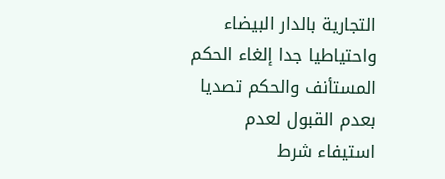التجارية بالدار البيضاء واحتياطيا جدا إلغاء الحكم المستأنف والحكم تصديا بعدم القبول لعدم استيفاء شرط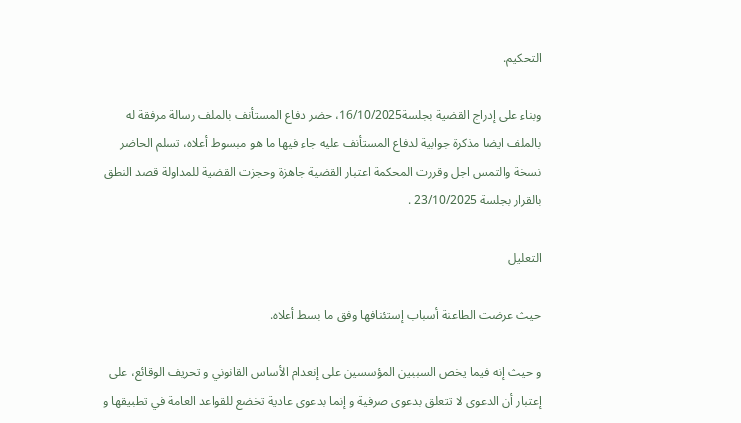التحكيم.

وبناء على إدراج القضية بجلسة16/10/2025، حضر دفاع المستأنف بالملف رسالة مرفقة له بالملف ايضا مذكرة جوابية لدفاع المستأنف عليه جاء فيها ما هو مبسوط أعلاه، تسلم الحاضر نسخة والتمس اجل وقررت المحكمة اعتبار القضية جاهزة وحجزت القضية للمداولة قصد النطق بالقرار بجلسة 23/10/2025 .

التعليل

حيث عرضت الطاعنة أسباب إستئنافها وفق ما بسط أعلاه.

و حيث إنه فيما يخص السببين المؤسسين على إنعدام الأساس القانوني و تحريف الوقائع، على إعتبار أن الدعوى لا تتعلق بدعوى صرفية و إنما بدعوى عادية تخضع للقواعد العامة في تطبيقها و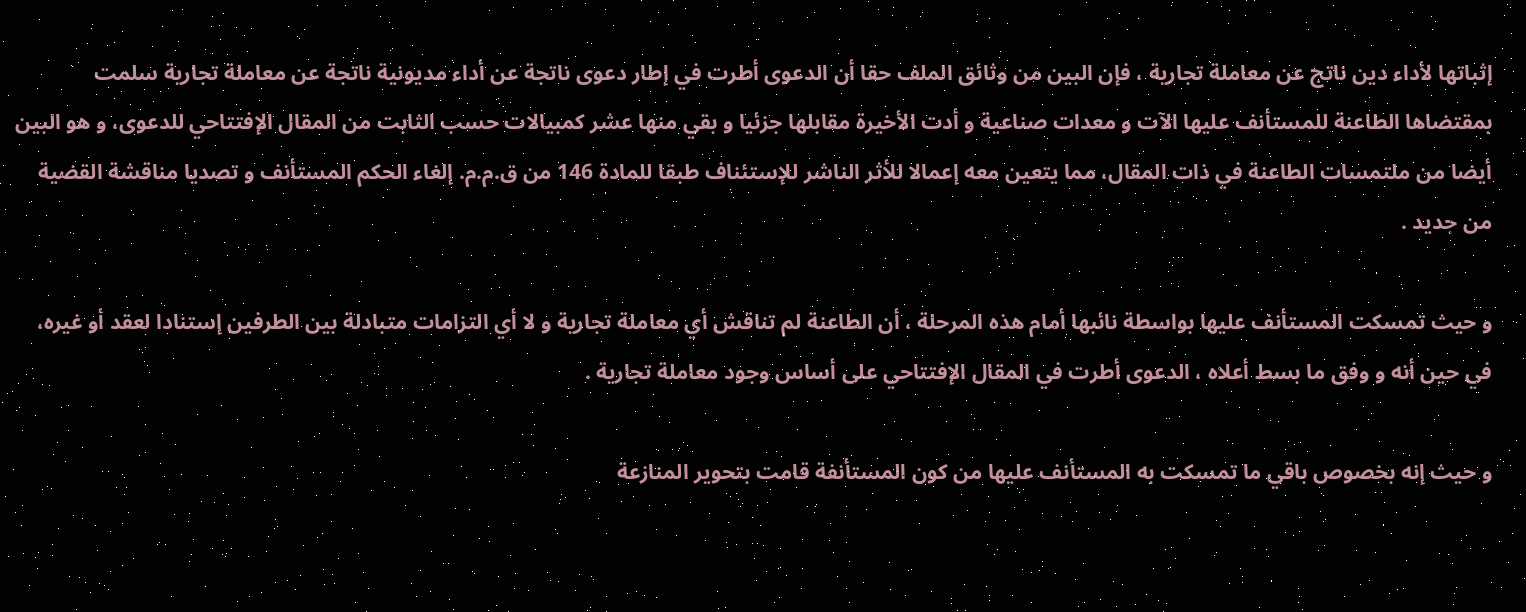إثباتها لأداء دين ناتج عن معاملة تجارية ، فإن البين من وثائق الملف حقا أن الدعوى أطرت في إطار دعوى ناتجة عن أداء مديونية ناتجة عن معاملة تجارية سلمت بمقتضاها الطاعنة للمستأنف عليها الآت و معدات صناعية و أدت الأخيرة مقابلها جزئيا و بقي منها عشر كمبيالات حسب الثابت من المقال الإفتتاحي للدعوى، و هو البين أيضا من ملتمسات الطاعنة في ذات المقال، مما يتعين معه إعمالا للأثر الناشر للإستئناف طبقا للمادة 146 من ق.م.م. إلغاء الحكم المستأنف و تصديا مناقشة القضية من جديد .

و حيث تمسكت المستأنف عليها بواسطة نائبها أمام هذه المرحلة ، أن الطاعنة لم تناقش أي معاملة تجارية و لا أي التزامات متبادلة بين الطرفين إستنادا لعقد أو غيره، في حين أنه و وفق ما بسط أعلاه ، الدعوى أطرت في المقال الإفتتاحي على أساس وجود معاملة تجارية .

و حيث إنه بخصوص باقي ما تمسكت به المستأنف عليها من كون المستأنفة قامت بتحوير المنازعة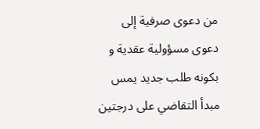من دعوى صرفية إلى دعوى مسؤولية عقدية و بكونه طلب جديد يمس مبدأ التقاضي على درجتين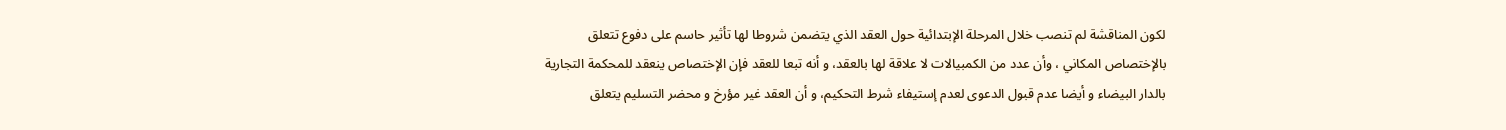لكون المناقشة لم تنصب خلال المرحلة الإبتدائية حول العقد الذي يتضمن شروطا لها تأثير حاسم على دفوع تتعلق بالإختصاص المكاني ، وأن عدد من الكمبيالات لا علاقة لها بالعقد، و أنه تبعا للعقد فإن الإختصاص ينعقد للمحكمة التجارية بالدار البيضاء و أيضا عدم قبول الدعوى لعدم إستيفاء شرط التحكيم، و أن العقد غير مؤرخ و محضر التسليم يتعلق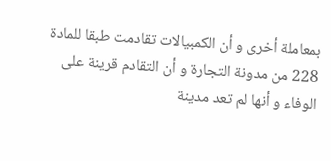بمعاملة أخرى و أن الكمبيالات تقادمت طبقا للمادة 228 من مدونة التجارة و أن التقادم قرينة على الوفاء و أنها لم تعد مدينة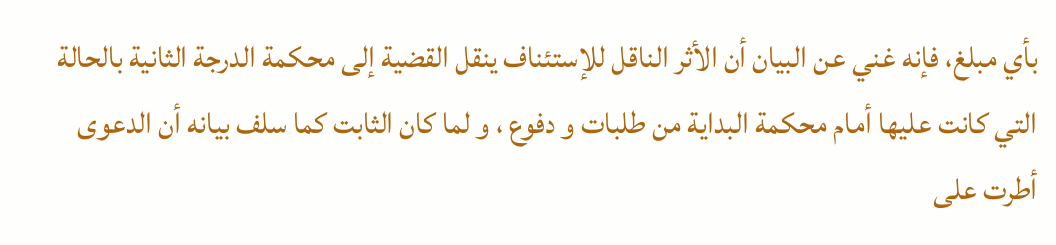بأي مبلغ، فإنه غني عن البيان أن الأثر الناقل للإستئناف ينقل القضية إلى محكمة الدرجة الثانية بالحالة التي كانت عليها أمام محكمة البداية من طلبات و دفوع ، و لما كان الثابت كما سلف بيانه أن الدعوى أطرت على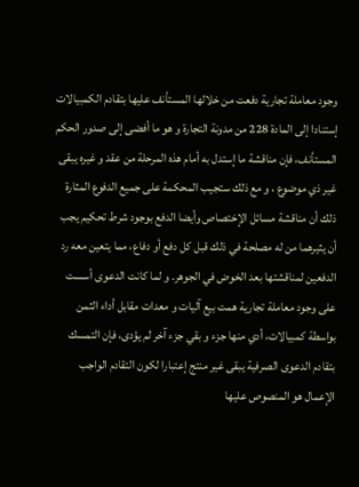وجود معاملة تجارية دفعت من خلالها المستأنف عليها بتقادم الكمبيالات إستنادا إلى المادة 228 من مدونة التجارة و هو ما أفضى إلى صدور الحكم المستأنف، فإن مناقشة ما إستدل به أمام هذه المرحلة من عقد و غيره يبقى غير ذي موضوع ، و مع ذلك ستجيب المحكمة على جميع الدفوع المثارة ذلك أن مناقشة مسائل الإختصاص وأيضا الدفع بوجود شرط تحكيم يجب أن يثيرهما من له مصلحة في ذلك قبل كل دفع أو دفاع، مما يتعين معه رد الدفعين لمناقشتها بعد الخوض في الجوهر. و لما كانت الدعوى أسست على وجود معاملة تجارية همت بيع آليات و معدات مقابل أداء الثمن بواسطة كمبيالات، أدي منها جزء و بقي جزء آخر لم يؤدى، فإن التمسك بتقادم الدعوى الصرفية يبقى غير منتج إعتبارا لكون التقادم الواجب الإعمال هو المنصوص عليها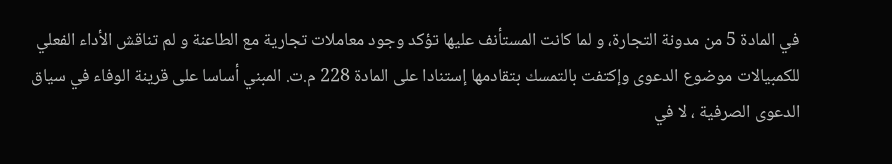في المادة 5 من مدونة التجارة، و لما كانت المستأنف عليها تؤكد وجود معاملات تجارية مع الطاعنة و لم تناقش الأداء الفعلي للكمبيالات موضوع الدعوى وإكتفت بالتمسك بتقادمها إستنادا على المادة 228 م.ت. المبني أساسا على قرينة الوفاء في سياق الدعوى الصرفية ، لا في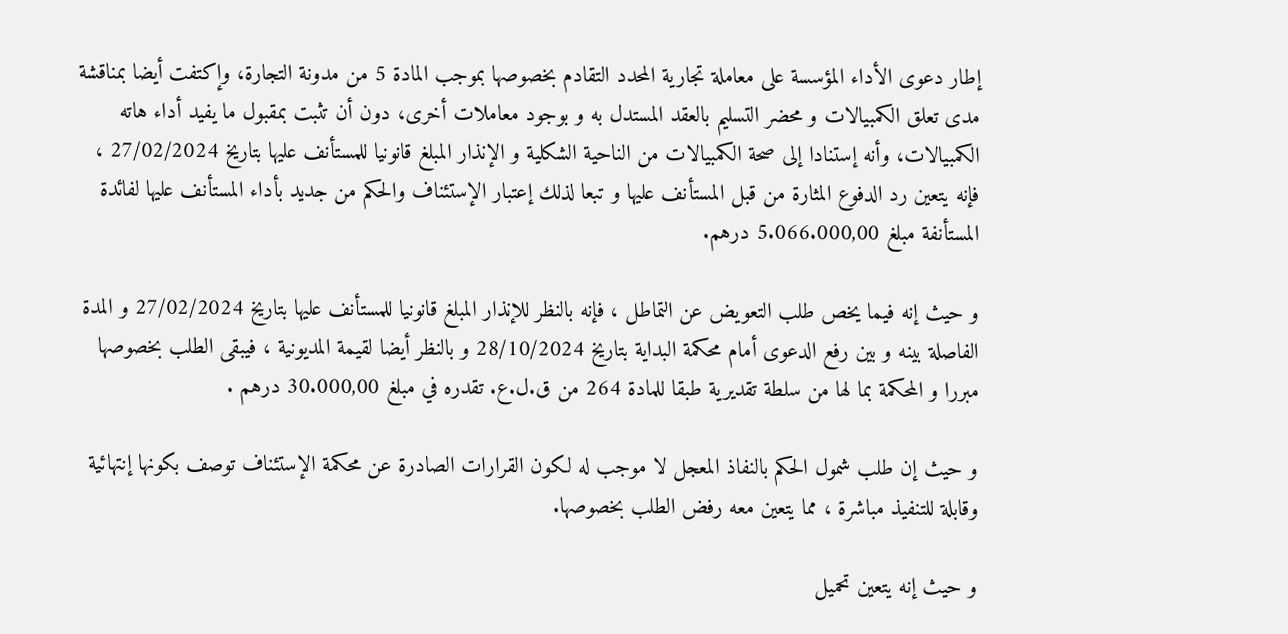إطار دعوى الأداء المؤسسة على معاملة تجارية المحدد التقادم بخصوصها بموجب المادة 5 من مدونة التجارة، وإكتفت أيضا بمناقشة مدى تعلق الكمبيالات و محضر التسليم بالعقد المستدل به و بوجود معاملات أخرى، دون أن تثبت بمقبول ما يفيد أداء هاته الكمبيالات، وأنه إستنادا إلى صحة الكمبيالات من الناحية الشكلية و الإنذار المبلغ قانونيا للمستأنف عليها بتاريخ 27/02/2024 ، فإنه يتعين رد الدفوع المثارة من قبل المستأنف عليها و تبعا لذلك إعتبار الإستئناف والحكم من جديد بأداء المستأنف عليها لفائدة المستأنفة مبلغ 5.066.000,00 درهم.

و حيث إنه فيما يخص طلب التعويض عن التماطل ، فإنه بالنظر للإنذار المبلغ قانونيا للمستأنف عليها بتاريخ 27/02/2024 و المدة الفاصلة بينه و بين رفع الدعوى أمام محكمة البداية بتاريخ 28/10/2024 و بالنظر أيضا لقيمة المديونية ، فيبقى الطلب بخصوصها مبررا و المحكمة بما لها من سلطة تقديرية طبقا للمادة 264 من ق.ل.ع. تقدره في مبلغ 30.000,00 درهم .

و حيث إن طلب شمول الحكم بالنفاذ المعجل لا موجب له لكون القرارات الصادرة عن محكمة الإستئناف توصف بكونها إنتهائية وقابلة للتنفيذ مباشرة ، مما يتعين معه رفض الطلب بخصوصها.

و حيث إنه يتعين تحميل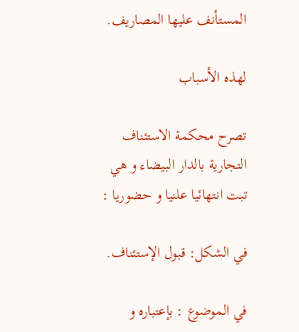المستأنف عليها المصاريف.

لهذه الأسباب

تصرح محكمة الاستئناف التجارية بالدار البيضاء و هي تبت انتهائيا علنيا و حضوريا :

في الشكل: قبول الإستئناف.

في الموضوع : بإعتباره و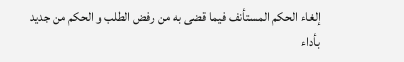إلغاء الحكم المستأنف فيما قضى به من رفض الطلب و الحكم من جديد بأداء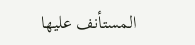المستأنف عليها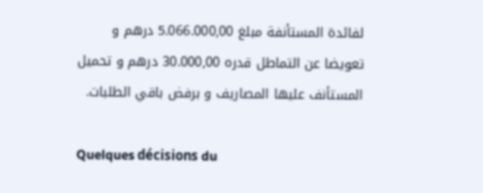لفائدة المستأنفة مبلغ 5.066.000,00 درهم و تعويضا عن التماطل قدره 30.000,00 درهم و تحميل المستأنف عليها المصاريف و برفض باقي الطلبات.

Quelques décisions du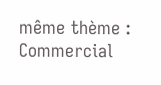même thème : Commercial